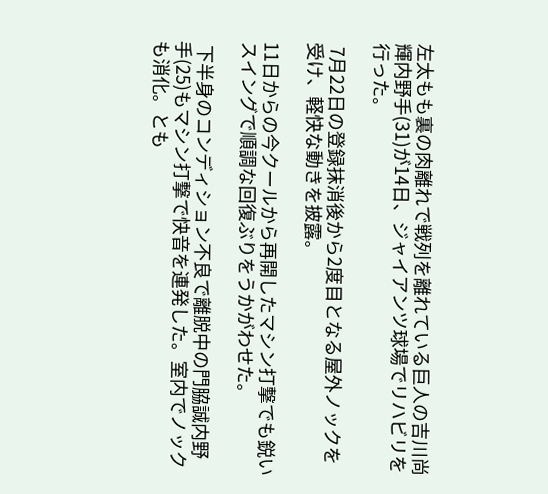左太もも裏の肉離れで戦列を離れている巨人の吉川尚輝内野手(31)が14日、ジャイアンツ球場でリハビリを行った。

 7月22日の登録抹消後から2度目となる屋外ノックを受け、軽快な動きを披露。

11日からの今クールから再開したマシン打撃でも鋭いスイングで順調な回復ぶりをうかがわせた。

 下半身のコンディション不良で離脱中の門脇誠内野手(25)もマシン打撃で快音を連発した。室内でノックも消化。とも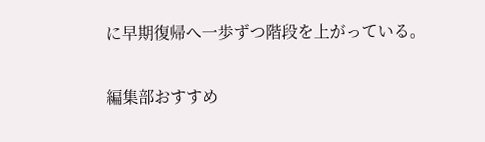に早期復帰へ一歩ずつ階段を上がっている。

編集部おすすめ